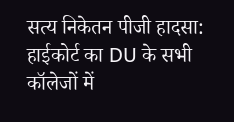सत्य निकेतन पीजी हादसा: हाईकोर्ट का DU के सभी कॉलेजों में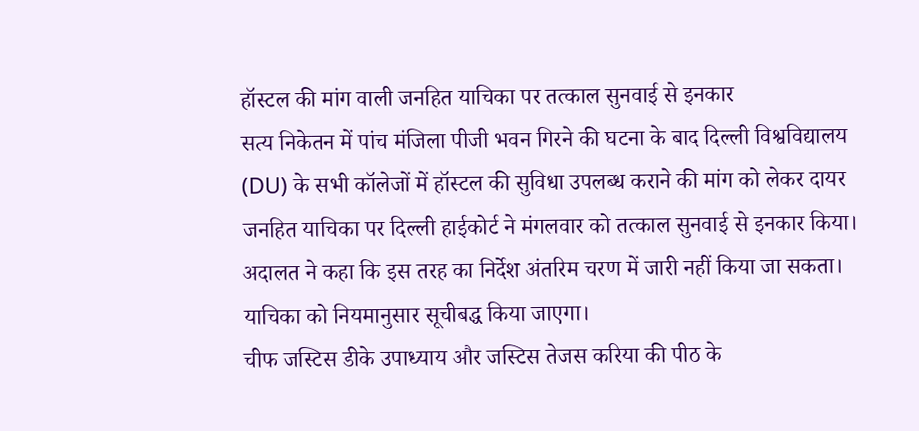हॉस्टल की मांग वाली जनहित याचिका पर तत्काल सुनवाई से इनकार
सत्य निकेतन में पांच मंजिला पीजी भवन गिरने की घटना के बाद दिल्ली विश्वविद्यालय (DU) के सभी कॉलेजों में हॉस्टल की सुविधा उपलब्ध कराने की मांग को लेकर दायर जनहित याचिका पर दिल्ली हाईकोर्ट ने मंगलवार को तत्काल सुनवाई से इनकार किया। अदालत ने कहा कि इस तरह का निर्देश अंतरिम चरण में जारी नहीं किया जा सकता। याचिका को नियमानुसार सूचीबद्ध किया जाएगा।
चीफ जस्टिस डीके उपाध्याय और जस्टिस तेजस करिया की पीठ के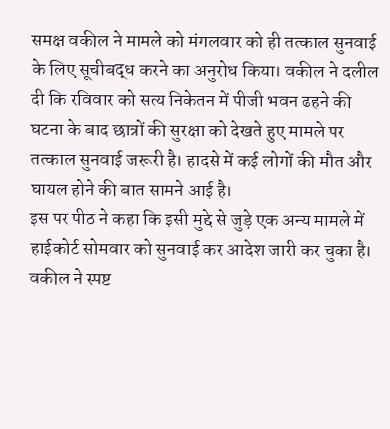समक्ष वकील ने मामले को मंगलवार को ही तत्काल सुनवाई के लिए सूचीबद्ध करने का अनुरोध किया। वकील ने दलील दी कि रविवार को सत्य निकेतन में पीजी भवन ढहने की घटना के बाद छात्रों की सुरक्षा को देखते हुए मामले पर तत्काल सुनवाई जरूरी है। हादसे में कई लोगों की मौत और घायल होने की बात सामने आई है।
इस पर पीठ ने कहा कि इसी मुद्दे से जुड़े एक अन्य मामले में हाईकोर्ट सोमवार को सुनवाई कर आदेश जारी कर चुका है। वकील ने स्पष्ट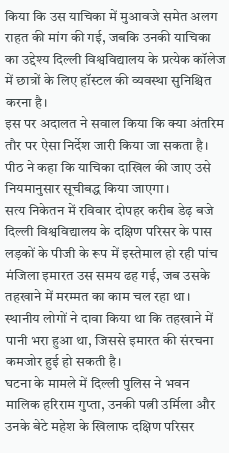किया कि उस याचिका में मुआवजे समेत अलग राहत की मांग की गई, जबकि उनकी याचिका का उद्देश्य दिल्ली विश्वविद्यालय के प्रत्येक कॉलेज में छात्रों के लिए हॉस्टल की व्यवस्था सुनिश्चित करना है।
इस पर अदालत ने सवाल किया कि क्या अंतरिम तौर पर ऐसा निर्देश जारी किया जा सकता है। पीठ ने कहा कि याचिका दाखिल की जाए उसे नियमानुसार सूचीबद्ध किया जाएगा।
सत्य निकेतन में रविवार दोपहर करीब डेढ़ बजे दिल्ली विश्वविद्यालय के दक्षिण परिसर के पास लड़कों के पीजी के रूप में इस्तेमाल हो रही पांच मंजिला इमारत उस समय ढह गई, जब उसके तहखाने में मरम्मत का काम चल रहा था। स्थानीय लोगों ने दावा किया था कि तहखाने में पानी भरा हुआ था, जिससे इमारत की संरचना कमजोर हुई हो सकती है।
घटना के मामले में दिल्ली पुलिस ने भवन मालिक हरिराम गुप्ता, उनकी पत्नी उर्मिला और उनके बेटे महेश के खिलाफ दक्षिण परिसर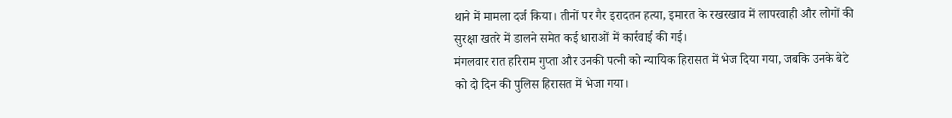थाने में मामला दर्ज किया। तीनों पर गैर इरादतन हत्या, इमारत के रखरखाव में लापरवाही और लोगों की सुरक्षा खतरे में डालने समेत कई धाराओं में कार्रवाई की गई।
मंगलवार रात हरिराम गुप्ता और उनकी पत्नी को न्यायिक हिरासत में भेज दिया गया, जबकि उनके बेटे को दो दिन की पुलिस हिरासत में भेजा गया।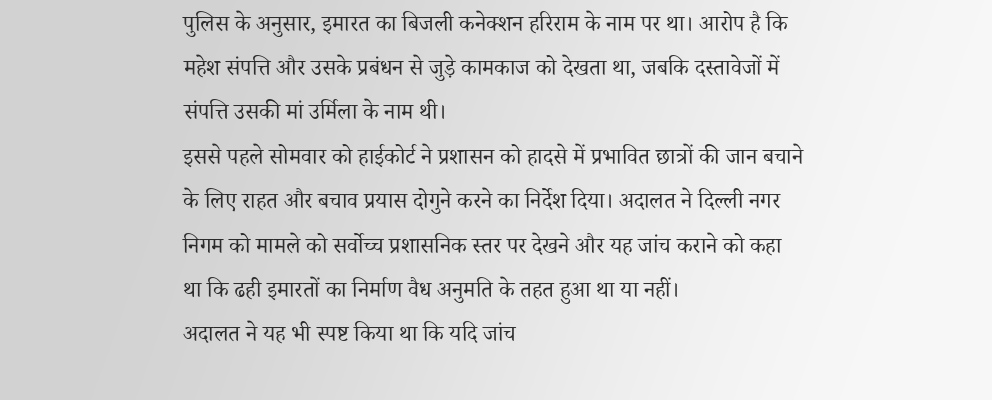पुलिस के अनुसार, इमारत का बिजली कनेक्शन हरिराम के नाम पर था। आरोप है कि महेश संपत्ति और उसके प्रबंधन से जुड़े कामकाज को देखता था, जबकि दस्तावेजों में संपत्ति उसकी मां उर्मिला के नाम थी।
इससे पहले सोमवार को हाईकोर्ट ने प्रशासन को हादसे में प्रभावित छात्रों की जान बचाने के लिए राहत और बचाव प्रयास दोगुने करने का निर्देश दिया। अदालत ने दिल्ली नगर निगम को मामले को सर्वोच्च प्रशासनिक स्तर पर देखने और यह जांच कराने को कहा था कि ढही इमारतों का निर्माण वैध अनुमति के तहत हुआ था या नहीं।
अदालत ने यह भी स्पष्ट किया था कि यदि जांच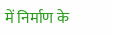में निर्माण के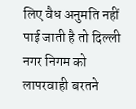लिए वैध अनुमति नहीं पाई जाती है तो दिल्ली नगर निगम को लापरवाही बरतने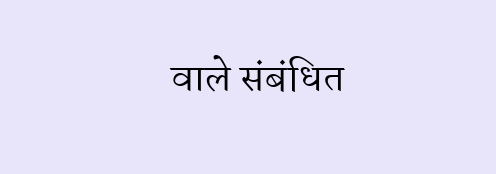वाले संबंधित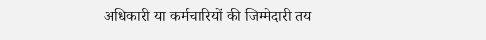अधिकारी या कर्मचारियों की जिम्मेदारी तय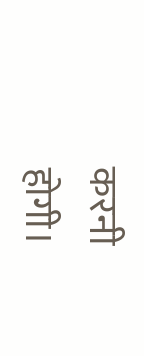करनी होगी।